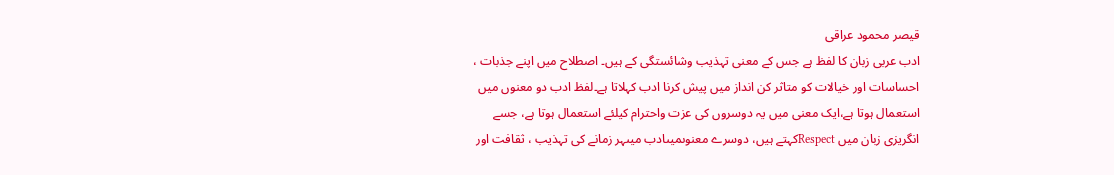قیصر محمود عراقی
ادب عربی زبان کا لفظ ہے جس کے معنی تہذیب وشائستگی کے ہیں۔ اصطلاح میں اپنے جذبات ، احساسات اور خیالات کو متاثر کن انداز میں پیش کرنا ادب کہلاتا ہے۔لفظ ادب دو معنوں میں استعمال ہوتا ہے،ایک معنی میں یہ دوسروں کی عزت واحترام کیلئے استعمال ہوتا ہے، جسے انگریزی زبان میں Respectکہتے ہیں، دوسرے معنوںمیںادب میںہر زمانے کی تہذیب ، ثقافت اور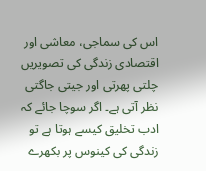اس کی سماجی، معاشی اور اقتصادی زندگی کی تصویریں چلتی پھرتی اور جیتی جاگتی نظر آتی ہے۔ اگر سوچا جائے کہ ادب تخلیق کیسے ہوتا ہے تو زندگی کی کینوس پر بکھرے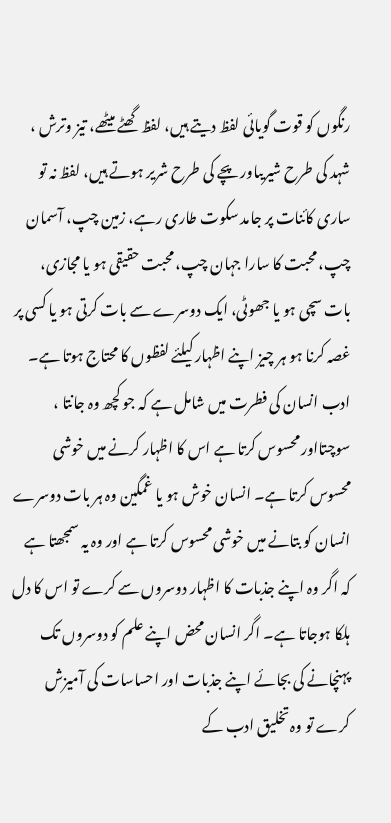رنگوں کو قوت گویائی لفظ دیتے ہیں، لفظ گھٹے میٹھے، تیز وترش ، شہد کی طرح شیریںاور پچے کی طرح شریر ہوتے ہیں، لفظ نہ تو ساری کائنات پر جامد سکوت طاری رہے، زمین چپ، آسمان چپ، محبت کا سارا جہان چپ، محبت حقیقی ہو یا مجازی، بات سچی ہو یا جھوٹی، ایک دوسرے سے بات کرتی ہو یا کسی پر غصہ کرنا ہو ہر چیز اپنے اظہار کیلئے لفظوں کا محتاج ہوتا ہے۔ ادب انسان کی فطرت میں شامل ہے کہ جو کچھ وہ جانتا ، سوچتااور محسوس کرتا ہے اس کا اظہار کرنے میں خوشی محسوس کرتا ہے۔ انسان خوش ہو یا غمگین وہ ہر بات دوسرے انسان کو بتانے میں خوشی محسوس کرتا ہے اور وہ یہ سمجھتا ہے کہ اگر وہ اپنے جذبات کا اظہار دوسروں سے کرے تو اس کا دل ہلکا ہوجاتا ہے۔ اگر انسان محض اپنے علم کو دوسروں تک پہنچانے کی بجائے اپنے جذبات اور احساسات کی آمیزش کرے تو وہ تخلیق ادب کے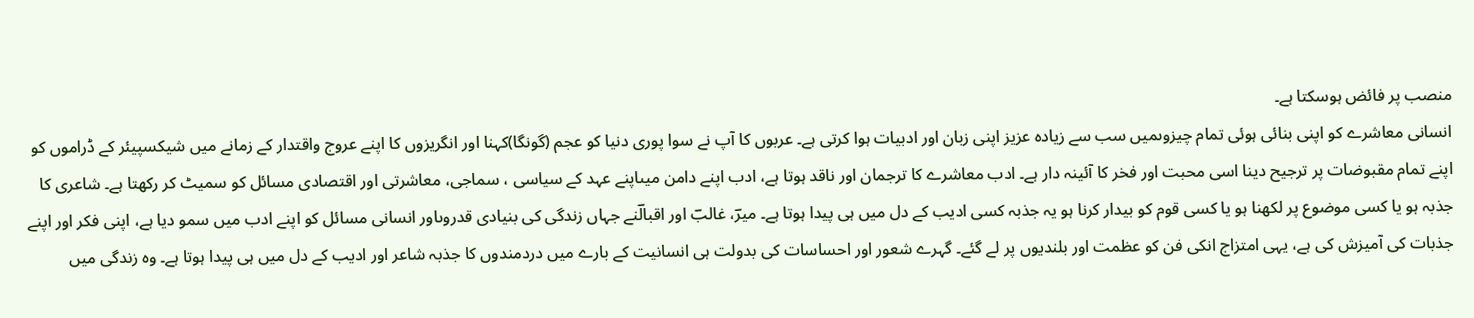منصب پر فائض ہوسکتا ہے۔
انسانی معاشرے کو اپنی بنائی ہوئی تمام چیزوںمیں سب سے زیادہ عزیز اپنی زبان اور ادبیات ہوا کرتی ہے۔ عربوں کا آپ نے سوا پوری دنیا کو عجم (گونگا)کہنا اور انگریزوں کا اپنے عروج واقتدار کے زمانے میں شیکسپیئر کے ڈراموں کو اپنے تمام مقبوضات پر ترجیح دینا اسی محبت اور فخر کا آئینہ دار ہے۔ ادب معاشرے کا ترجمان اور ناقد ہوتا ہے، ادب اپنے دامن میںاپنے عہد کے سیاسی ، سماجی، معاشرتی اور اقتصادی مسائل کو سمیٹ کر رکھتا ہے۔ شاعری کا جذبہ ہو یا کسی موضوع پر لکھنا ہو یا کسی قوم کو بیدار کرنا ہو یہ جذبہ کسی ادیب کے دل میں ہی پیدا ہوتا ہے۔ میرؔ، غالبؔ اور اقبالؔنے جہاں زندگی کی بنیادی قدروںاور انسانی مسائل کو اپنے ادب میں سمو دیا ہے، اپنی فکر اور اپنے جذبات کی آمیزش کی ہے، یہی امتزاج انکی فن کو عظمت اور بلندیوں پر لے گئے۔ گہرے شعور اور احساسات کی بدولت ہی انسانیت کے بارے میں دردمندوں کا جذبہ شاعر اور ادیب کے دل میں ہی پیدا ہوتا ہے۔ وہ زندگی میں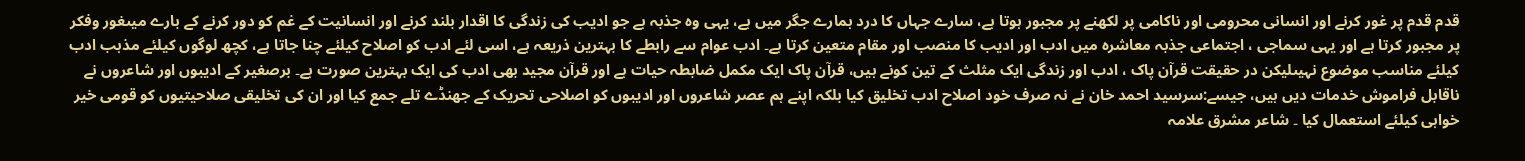قدم قدم پر غور کرنے اور انسانی محرومی اور ناکامی پر لکھنے پر مجبور ہوتا ہے، سارے جہاں کا درد ہمارے جگر میں ہے، یہی وہ جذبہ ہے جو ادیب کی زندگی کا اقدار بلند کرنے اور انسانیت کے غم کو دور کرنے کے بارے میںغور وفکر پر مجبور کرتا ہے اور یہی سماجی ، اجتماعی جذبہ معاشرہ میں ادب اور ادیب کا منصب اور مقام متعین کرتا ہے۔ ادب عوام سے رابطے کا بہترین ذریعہ ہے، اسی لئے ادب کو اصلاح کیلئے چنا جاتا ہے، کچھ لوگوں کیلئے مذہب ادب کیلئے مناسب موضوع نہیںلیکن در حقیقت قرآن پاک ، ادب اور زندگی ایک مثلث کے تین کونے ہیں، قرآن پاک ایک مکمل ضابطہ حیات ہے اور قرآن مجید بھی ادب کی ایک بہترین صورت ہے۔ برصغیر کے ادیبوں اور شاعروں نے ناقابل فراموش خدمات دیں ہیں، جیسے:سرسید احمد خان نے نہ صرف خود اصلاح ادب تخلیق کیا بلکہ اپنے ہم عصر شاعروں اور ادیبوں کو اصلاحی تحریک کے جھنڈے تلے جمع کیا اور ان کی تخلیقی صلاحیتیوں کو قومی خیر خواہی کیلئے استعمال کیا ۔ شاعر مشرق علامہ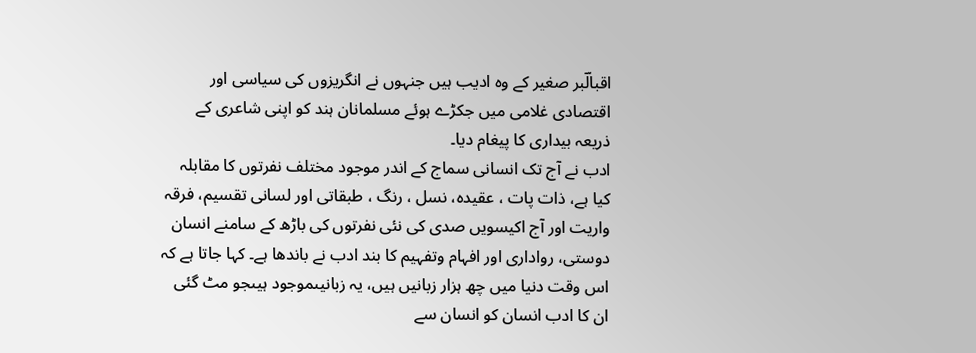اقبالؔبر صغیر کے وہ ادیب ہیں جنہوں نے انگریزوں کی سیاسی اور اقتصادی غلامی میں جکڑے ہوئے مسلمانان ہند کو اپنی شاعری کے ذریعہ بیداری کا پیغام دیا۔
ادب نے آج تک انسانی سماج کے اندر موجود مختلف نفرتوں کا مقابلہ کیا ہے، ذات پات ، عقیدہ، نسل ، رنگ ، طبقاتی اور لسانی تقسیم، فرقہ واریت اور آج اکیسویں صدی کی نئی نفرتوں کی باڑھ کے سامنے انسان دوستی، رواداری اور افہام وتفہیم کا بند ادب نے باندھا ہے۔ کہا جاتا ہے کہ اس وقت دنیا میں چھ ہزار زبانیں ہیں، یہ زبانیںموجود ہیںجو مٹ گئی ان کا ادب انسان کو انسان سے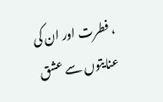، فطرت اور ان کی عنایتوں سے عشق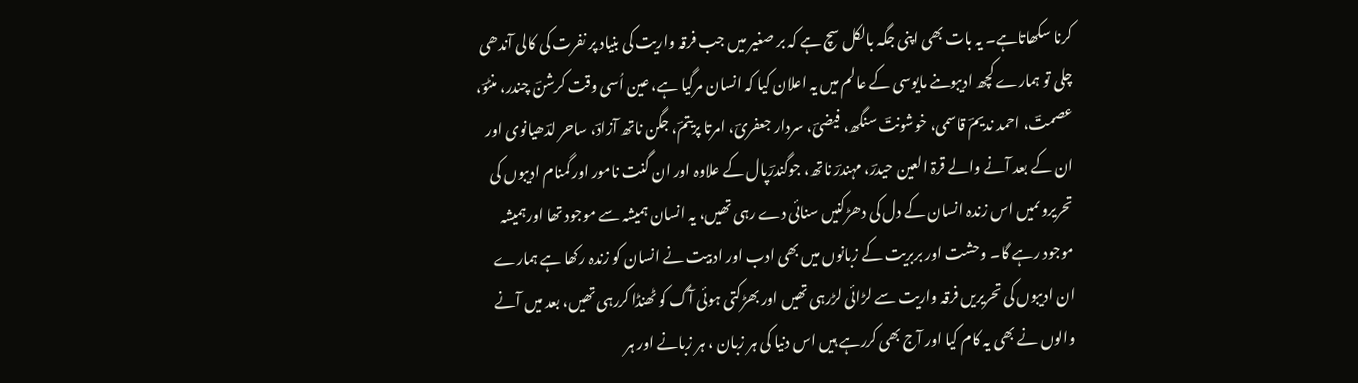کرنا سکھاتاہے۔ یہ بات بھی اپنی جگہ بالکل سچ ہے کہ بر صغیر میں جب فرقہ واریت کی بنیاد پر نفرت کی کالی آندھی چلی تو ہمارے کچھ ادیبوںنے مایوسی کے عالم میں یہ اعلان کیا کہ انسان مرگیا ہے، عین اُسی وقت کرشنؔ چندر، منٹوؔ، عصمتؔ، احمد ندیمؔ قاسمی، خوشونتؔ سنگھ، فیضیؔ، سردار جعفریؔ، امرتا پریتمؔ، جگن ناتھ آزادؔ، ساحر لدؔھیانوی اور ان کے بعد آنے والے قرۃ العین حیدرؔ، مہندرؔ ناتھ، جوگندرؔپال کے علاوہ اور ان گنت نامور اور گمنام ادیبوں کی تحریروںمیں اس زندہ انسان کے دل کی دھڑکنیں سنائی دے رہی تھیں، یہ انسان ہمیشہ سے موجود تھا اورہمیشہ موجود رہے گا۔ وحشت اور بربریت کے زبانوں میں بھی ادب اور ادبیت نے انسان کو زندہ رکھا ہے ہمارے ان ادیبوں کی تحریریں فرقہ واریت سے لڑائی لڑرہی تھیں اور بھڑکتی ہوئی آگ کو ٹھنڈا کررہی تھیں، بعد میں آنے والوں نے بھی یہ کام کیا اور آج بھی کررہے ہیں اس دنیا کی ہر زبان ، ہر زبانے اور ہر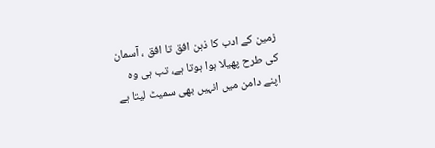زمین کے ادب کا ذہن افق تا افق ، آسمان کی طرح پھیلا ہوا ہوتا ہے، تب ہی وہ اپنے دامن میں انہیں بھی سمیٹ لیتا ہے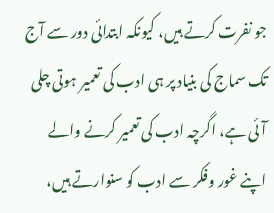جو نفرت کرتے ہیں، کیونکہ ابتدائی دور سے آج تک سماج کی بنیاد پر ہی ادب کی تعمیر ہوتی چلی آئی ہے، اگرچہ ادب کی تعمیر کرنے والے اپنے غور وفکر سے ادب کو سنوارتے ہیں،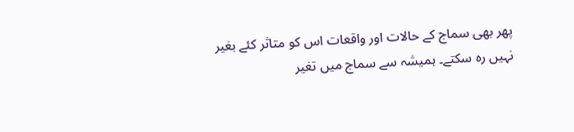پھر بھی سماج کے حالات اور واقعات اس کو متاثر کئے بغیر نہیں رہ سکتے۔ ہمیشہ سے سماج میں تغیر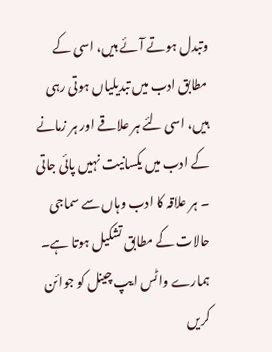وتبدل ہوتے آئے ہیں، اسی کے مطابق ادب میں تبدیلیاں ہوتی رہی ہیں، اسی لئے ہر علاقے اور ہر زمانے کے ادب میں یکسانیت نہیں پائی جاتی ۔ ہر علاقہ کا ادب وہاں سے سماجی حالات کے مطابق تشکیل ہوتا ہے۔
ہمارے واٹس ایپ چینل کو جوائن کریں